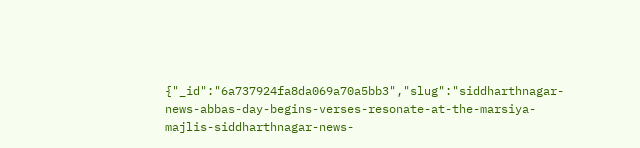{"_id":"6a737924fa8da069a70a5bb3","slug":"siddharthnagar-news-abbas-day-begins-verses-resonate-at-the-marsiya-majlis-siddharthnagar-news-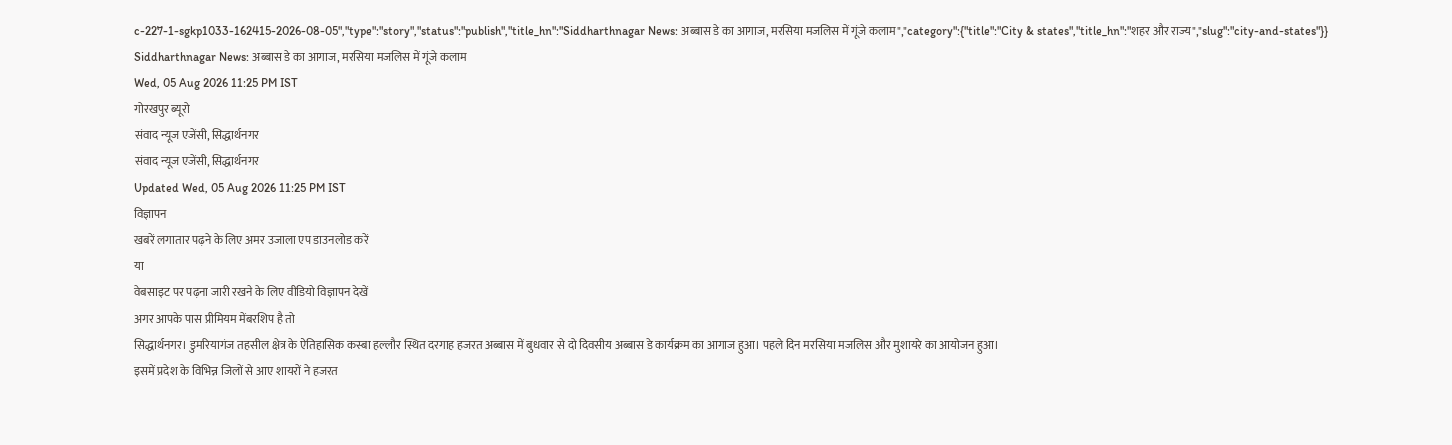c-227-1-sgkp1033-162415-2026-08-05","type":"story","status":"publish","title_hn":"Siddharthnagar News: अब्बास डे का आगाज, मरसिया मजलिस में गूंजे कलाम","category":{"title":"City & states","title_hn":"शहर और राज्य","slug":"city-and-states"}}
Siddharthnagar News: अब्बास डे का आगाज, मरसिया मजलिस में गूंजे कलाम
Wed, 05 Aug 2026 11:25 PM IST
गोरखपुर ब्यूरो
संवाद न्यूज एजेंसी, सिद्धार्थनगर
संवाद न्यूज एजेंसी, सिद्धार्थनगर
Updated Wed, 05 Aug 2026 11:25 PM IST
विज्ञापन
खबरें लगातार पढ़ने के लिए अमर उजाला एप डाउनलोड करें
या
वेबसाइट पर पढ़ना जारी रखने के लिए वीडियो विज्ञापन देखें
अगर आपके पास प्रीमियम मेंबरशिप है तो
सिद्धार्थनगर। डुमरियागंज तहसील क्षेत्र के ऐतिहासिक कस्बा हल्लौर स्थित दरगाह हजरत अब्बास में बुधवार से दो दिवसीय अब्बास डे कार्यक्रम का आगाज हुआ। पहले दिन मरसिया मजलिस और मुशायरे का आयोजन हुआ।
इसमें प्रदेश के विभिन्न जिलों से आए शायरों ने हजरत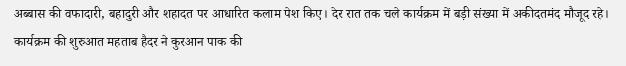अब्बास की वफादारी, बहादुरी और शहादत पर आधारित कलाम पेश किए। देर रात तक चले कार्यक्रम में बड़ी संख्या में अकीदतमंद मौजूद रहे।
कार्यक्रम की शुरुआत महताब हैदर ने कुरआन पाक की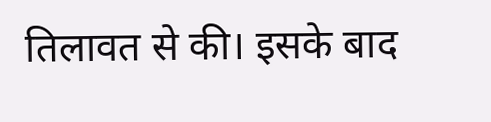तिलावत से की। इसके बाद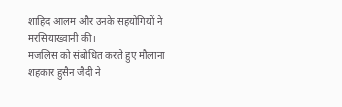शाहिद आलम और उनके सहयोगियों ने मरसियाख्वानी की।
मजलिस को संबोधित करते हुए मौलाना शहकार हुसैन जैदी ने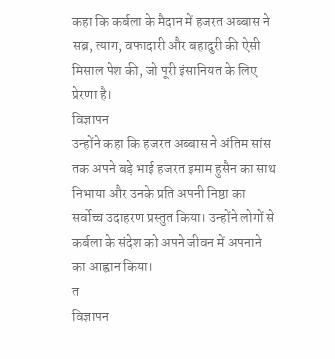कहा कि कर्बला के मैदान में हजरत अब्बास ने सब्र, त्याग, वफादारी और बहादुरी की ऐसी मिसाल पेश की, जो पूरी इंसानियत के लिए प्रेरणा है।
विज्ञापन
उन्होंने कहा कि हजरत अब्बास ने अंतिम सांस तक अपने बड़े भाई हजरत इमाम हुसैन का साथ निभाया और उनके प्रति अपनी निष्ठा का सर्वोच्च उदाहरण प्रस्तुत किया। उन्होंने लोगों से कर्बला के संदेश को अपने जीवन में अपनाने का आह्वान किया।
त
विज्ञापन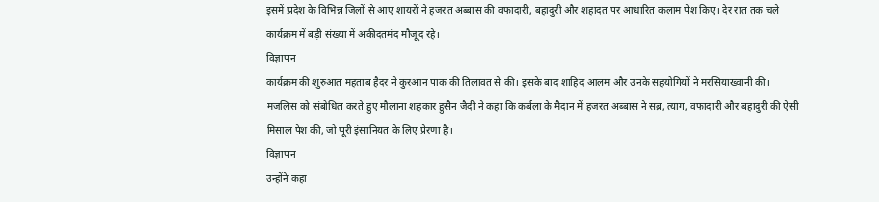इसमें प्रदेश के विभिन्न जिलों से आए शायरों ने हजरत अब्बास की वफादारी, बहादुरी और शहादत पर आधारित कलाम पेश किए। देर रात तक चले कार्यक्रम में बड़ी संख्या में अकीदतमंद मौजूद रहे।
विज्ञापन
कार्यक्रम की शुरुआत महताब हैदर ने कुरआन पाक की तिलावत से की। इसके बाद शाहिद आलम और उनके सहयोगियों ने मरसियाख्वानी की।
मजलिस को संबोधित करते हुए मौलाना शहकार हुसैन जैदी ने कहा कि कर्बला के मैदान में हजरत अब्बास ने सब्र, त्याग, वफादारी और बहादुरी की ऐसी मिसाल पेश की, जो पूरी इंसानियत के लिए प्रेरणा है।
विज्ञापन
उन्होंने कहा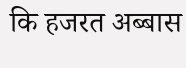कि हजरत अब्बास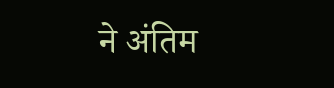ने अंतिम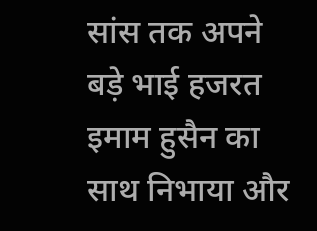सांस तक अपने बड़े भाई हजरत इमाम हुसैन का साथ निभाया और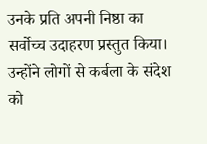उनके प्रति अपनी निष्ठा का सर्वोच्च उदाहरण प्रस्तुत किया। उन्होंने लोगों से कर्बला के संदेश को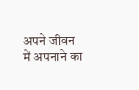अपने जीवन में अपनाने का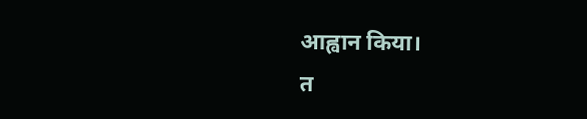आह्वान किया।
त